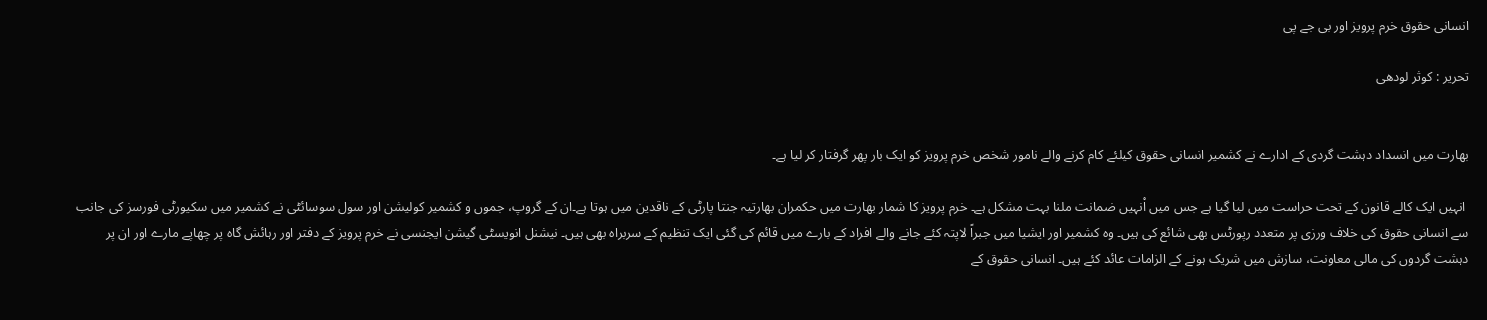انسانی حقوق خرم پرویز اور بی جے پی

تحریر : کوثر لودھی


بھارت میں انسداد دہشت گردی کے ادارے نے کشمیر انسانی حقوق کیلئے کام کرنے والے نامور شخص خرم پرویز کو ایک بار پھر گرفتار کر لیا ہے۔

 انہیں ایک کالے قانون کے تحت حراست میں لیا گیا ہے جس میں اْنہیں ضمانت ملنا بہت مشکل ہے۔ خرم پرویز کا شمار بھارت میں حکمران بھارتیہ جنتا پارٹی کے ناقدین میں ہوتا ہے۔ان کے گروپ، جموں و کشمیر کولیشن اور سول سوسائٹی نے کشمیر میں سکیورٹی فورسز کی جانب سے انسانی حقوق کی خلاف ورزی پر متعدد رپورٹس بھی شائع کی ہیں۔ وہ کشمیر اور ایشیا میں جبراً لاپتہ کئے جانے والے افراد کے بارے میں قائم کی گئی ایک تنظیم کے سربراہ بھی ہیں۔ نیشنل انویسٹی گیشن ایجنسی نے خرم پرویز کے دفتر اور رہائش گاہ پر چھاپے مارے اور ان پر دہشت گردوں کی مالی معاونت، سازش میں شریک ہونے کے الزامات عائد کئے ہیں۔ انسانی حقوق کے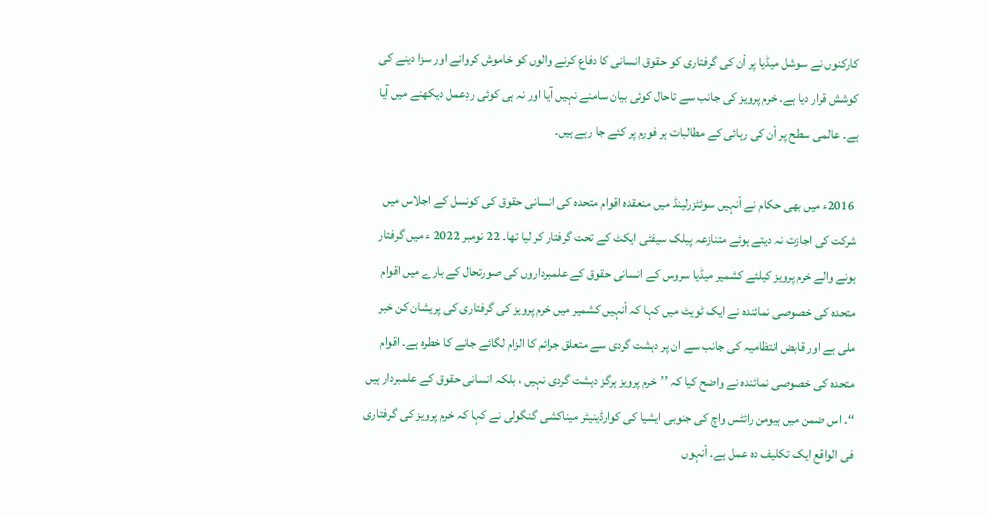کارکنوں نے سوشل میڈیا پر اْن کی گرفتاری کو حقوق انسانی کا دفاع کرنے والوں کو خاموش کروانے اور سزا دینے کی کوشش قرار دیا ہے۔ خرم پرویز کی جانب سے تاحال کوئی بیان سامنے نہیں آیا اور نہ ہی کوئی ردِعمل دیکھنے میں آیا ہے۔ عالمی سطح پر اْن کی رہائی کے مطالبات ہر فورم پر کئے جا رہے ہیں۔

 2016ء میں بھی حکام نے اْنہیں سوئٹزرلینڈ میں منعقدہ اقوام متحدہ کی انسانی حقوق کی کونسل کے اجلاس میں شرکت کی اجازت نہ دیتے ہوئے متنازعہ پبلک سیفٹی ایکٹ کے تحت گرفتار کر لیا تھا۔ 22 نومبر 2022 ء میں گرفتار ہونے والے خرم پرویز کیلئے کشمیر میڈیا سروس کے انسانی حقوق کے علمبرداروں کی صورتحال کے بارے میں اقوام متحدہ کی خصوصی نمائندہ نے ایک ٹویٹ میں کہا کہ اْنہیں کشمیر میں خرم پرویز کی گرفتاری کی پریشان کن خبر ملی ہے اور قابض انتظامیہ کی جانب سے ان پر دہشت گردی سے متعلق جرائم کا الزام لگائے جانے کا خطرہ ہے۔ اقوام متحدہ کی خصوصی نمائندہ نے واضح کیا کہ ’’خرم پرویز ہرگز دہشت گردی نہیں ، بلکہ انسانی حقوق کے علمبردار ہیں ‘‘۔ اس ضمن میں ہیومن رائٹس واچ کی جنوبی ایشیا کی کوارڈینیٹر میناکشی گنگولی نے کہا کہ خرم پرویز کی گرفتاری فی الواقع ایک تکلیف دہ عمل ہے۔ اْنہوں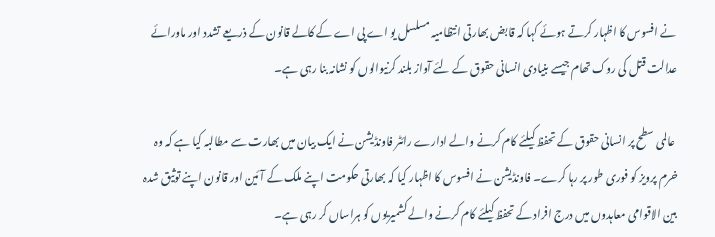نے افسوس کا اظہار کرتے ہوئے کہا کہ قابض بھارتی انتظامیہ مسلسل یو اے پی اے کے کالے قانون کے ذریعے تشدد اور ماورائے عدالت قتل کی روک تھام جیسے بنیادی انسانی حقوق کے لئے آواز بلند کرنیوالوں کو نشانہ بنا رہی ہے۔

 عالمی سطح پر انسانی حقوق کے تحفظ کیلئے کام کرنے والے ادارے رائٹر فاونڈیشن نے ایک بیان میں بھارت سے مطالبہ کیا ہے کہ وہ خرم پرویز کو فوری طور پر رہا کرے۔ فاونڈیشن نے افسوس کا اظہار کیا کہ بھارتی حکومت اپنے ملک کے آئین اور قانون اپنے توثیق شدہ بین الاقوامی معاہدوں میں درج افراد کے تحفظ کیلئے کام کرنے والے کشمیریوں کو ہراساں کر رہی ہے۔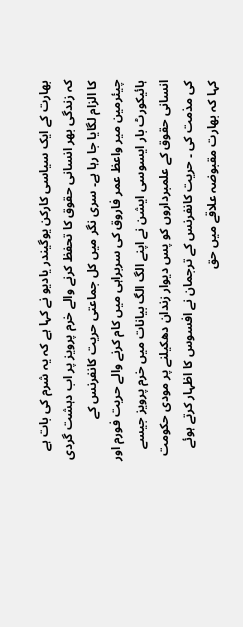بھارت کے ایک سیاسی کارکن یوگیندر یادیو نے کہا ہے کہ یہ شرم کی بات ہے کہ زندگی بھر انسانی حقوق کا تحفظ کرنے والے خرم پرویز پر اب دہشت گردی کا الزام لگایا جا رہا ہے۔ سری نگر میں کل جماعتی حریت کانفرنس کے چیئرمین میر واعظ عمر فاروق کی سربراہی میں کام کرنے والے حریت فورم اور ہائیکورٹ بار ایسوسی ایشن نے اپنے الگ الگ بیانات میں خرم پرویز جیسے انسانی حقوق کے علمبرداروں کو پس دیوار زندان دھکیلنے پر مودی حکومت کی مذمت کی ۔ حریت کانفرنس کے ترجمان نے افسوس کا اظہار کرتے ہوئے کہا کہ بھارت مقبوضہ علاقے میں حق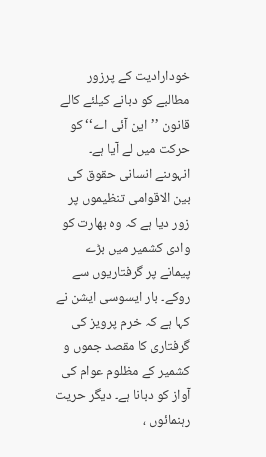خودارادیت کے پرزور مطالبے کو دبانے کیلئے کالے قانون ’’این آئی اے‘‘ کو حرکت میں لے آیا ہے۔ انہوںنے انسانی حقوق کی بین الاقوامی تنظیموں پر زور دیا ہے کہ وہ بھارت کو وادی کشمیر میں بڑے پیمانے پر گرفتاریوں سے روکے۔ بار ایسوسی ایشن نے کہا ہے کہ خرم پرویز کی گرفتاری کا مقصد جموں و کشمیر کے مظلوم عوام کی آواز کو دبانا ہے۔ دیگر حریت رہنمائوں ،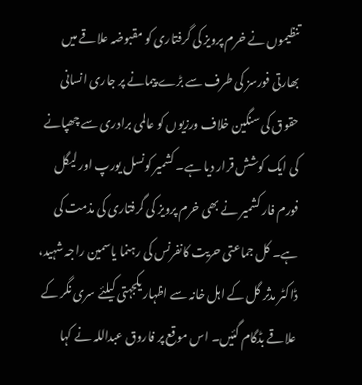تنظیموں نے خرم پرویز کی گرفتاری کو مقبوضہ علاقے میں بھارتی فورسز کی طرف سے بڑے پیمانے پر جاری انسانی حقوق کی سنگین خلاف ورزیوں کو عالمی برادری سے چھپانے کی ایک کوشش قرار دیا ہے۔ کشمیر کونسل یورپ اور لیگل فورم فار کشمیر نے بھی خرم پرویز کی گرفتاری کی مذمت کی ہے۔ کل جماعتی حریت کانفرنس کی رہنما یاسمین راجہ شہید، ڈاکٹر مدثر گل کے اہل خانہ سے اظہار یکجہتی کیلئے سری نگر کے علاقے بڈگام گئیں۔ اس موقع پر فاروق عبداللہ نے کہا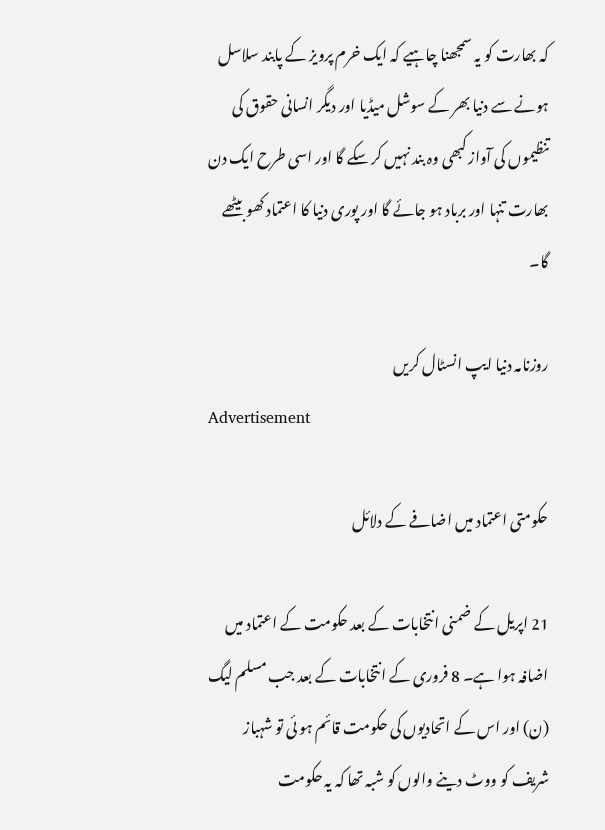کہ بھارت کو یہ سمجھنا چاہیے کہ ایک خرم پرویز کے پابند سلاسل ہونے سے دنیا بھر کے سوشل میڈیا اور دیگر انسانی حقوق کی تنظیموں کی آواز کبھی وہ بند نہیں کر سکے گا اور اسی طرح ایک دن بھارت تنہا اور برباد ہو جائے گا اور پوری دنیا کا اعتماد کھو بیٹھے گا۔

روزنامہ دنیا ایپ انسٹال کریں
Advertisement

حکومتی اعتماد میں اضافے کے دلائل

21 اپریل کے ضمنی انتخابات کے بعد حکومت کے اعتماد میں اضافہ ہوا ہے۔ 8 فروری کے انتخابات کے بعد جب مسلم لیگ (ن) اور اس کے اتحادیوں کی حکومت قائم ہو ئی تو شہباز شریف کو ووٹ دینے والوں کو شبہ تھا کہ یہ حکومت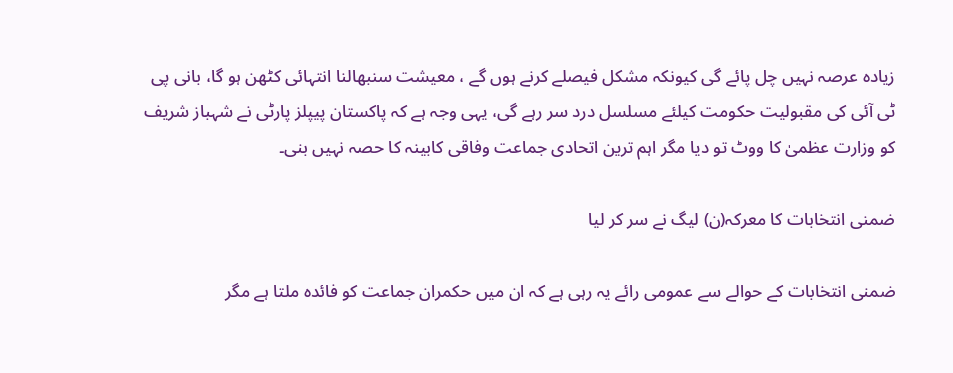زیادہ عرصہ نہیں چل پائے گی کیونکہ مشکل فیصلے کرنے ہوں گے ، معیشت سنبھالنا انتہائی کٹھن ہو گا، بانی پی ٹی آئی کی مقبولیت حکومت کیلئے مسلسل درد سر رہے گی، یہی وجہ ہے کہ پاکستان پیپلز پارٹی نے شہباز شریف کو وزارت عظمیٰ کا ووٹ تو دیا مگر اہم ترین اتحادی جماعت وفاقی کابینہ کا حصہ نہیں بنی۔

ضمنی انتخابات کا معرکہ(ن) لیگ نے سر کر لیا

ضمنی انتخابات کے حوالے سے عمومی رائے یہ رہی ہے کہ ان میں حکمران جماعت کو فائدہ ملتا ہے مگر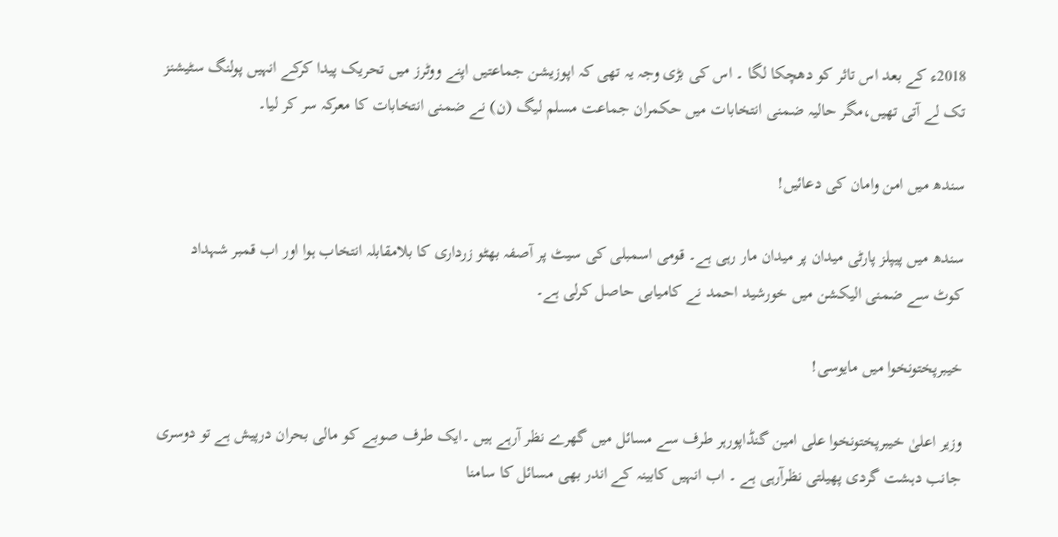2018ء کے بعد اس تاثر کو دھچکا لگا ۔ اس کی بڑی وجہ یہ تھی کہ اپوزیشن جماعتیں اپنے ووٹرز میں تحریک پیدا کرکے انہیں پولنگ سٹیشنز تک لے آتی تھیں،مگر حالیہ ضمنی انتخابات میں حکمران جماعت مسلم لیگ (ن) نے ضمنی انتخابات کا معرکہ سر کر لیا۔

سندھ میں امن وامان کی دعائیں!

سندھ میں پیپلز پارٹی میدان پر میدان مار رہی ہے۔ قومی اسمبلی کی سیٹ پر آصفہ بھٹو زرداری کا بلامقابلہ انتخاب ہوا اور اب قمبر شہداد کوٹ سے ضمنی الیکشن میں خورشید احمد نے کامیابی حاصل کرلی ہے۔

خیبرپختونخوا میں مایوسی!

وزیر اعلیٰ خیبرپختونخوا علی امین گنڈاپورہر طرف سے مسائل میں گھرے نظر آرہے ہیں ۔ایک طرف صوبے کو مالی بحران درپیش ہے تو دوسری جانب دہشت گردی پھیلتی نظرآرہی ہے ۔ اب انہیں کابینہ کے اندر بھی مسائل کا سامنا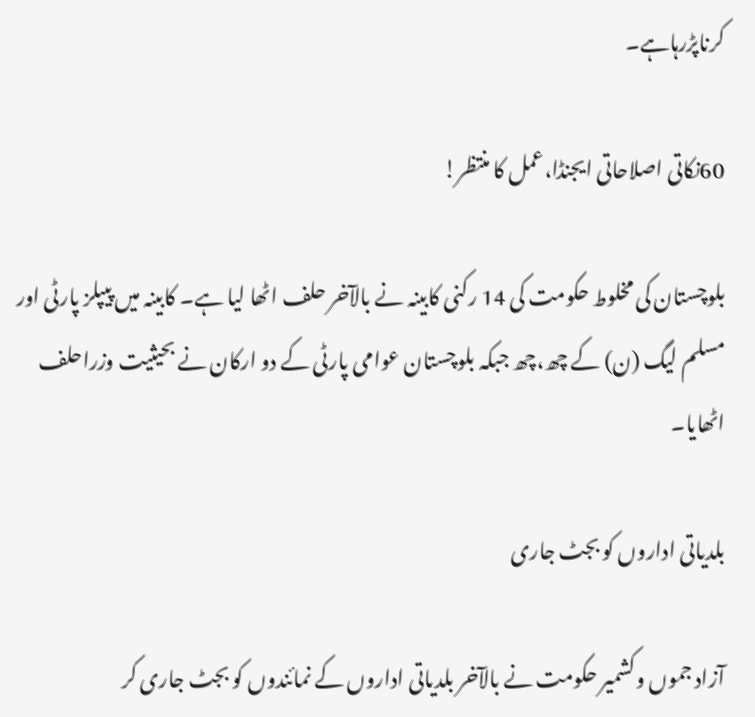کرناپڑرہاہے۔

60نکاتی اصلاحاتی ایجنڈا،عمل کا منتظر!

بلوچستان کی مخلوط حکومت کی 14 رکنی کابینہ نے بالآخر حلف اٹھا لیا ہے۔ کابینہ میں پیپلز پارٹی اور مسلم لیگ (ن) کے چھ،چھ جبکہ بلوچستان عوامی پارٹی کے دو ارکان نے بحیثیت وزراحلف اٹھایا۔

بلدیاتی اداروں کو بجٹ جاری

آزاد جموں وکشمیر حکومت نے بالآخر بلدیاتی اداروں کے نمائندوں کو بجٹ جاری کر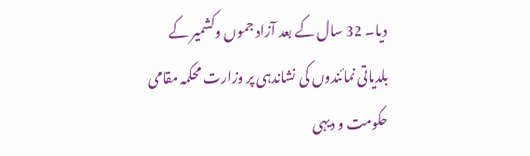دیا۔ 32 سال کے بعد آزاد جموں وکشمیر کے بلدیاتی نمائندوں کی نشاندہی پر وزارت محکمہ مقامی حکومت و دیہی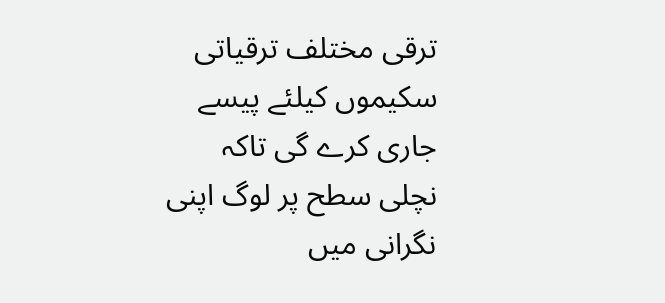ترقی مختلف ترقیاتی سکیموں کیلئے پیسے جاری کرے گی تاکہ نچلی سطح پر لوگ اپنی نگرانی میں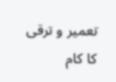تعمیر و ترقی کا کام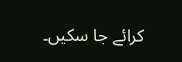کرائے جا سکیں۔